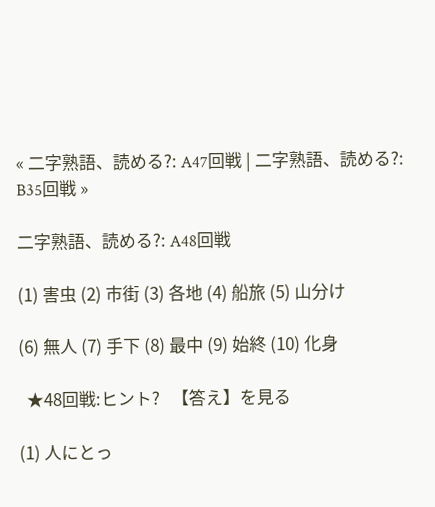« 二字熟語、読める?: A47回戦 | 二字熟語、読める?: B35回戦 »

二字熟語、読める?: A48回戦

(1) 害虫 (2) 市街 (3) 各地 (4) 船旅 (5) 山分け

(6) 無人 (7) 手下 (8) 最中 (9) 始終 (10) 化身

  ★48回戦:ヒント?   【答え】を見る

(1) 人にとっ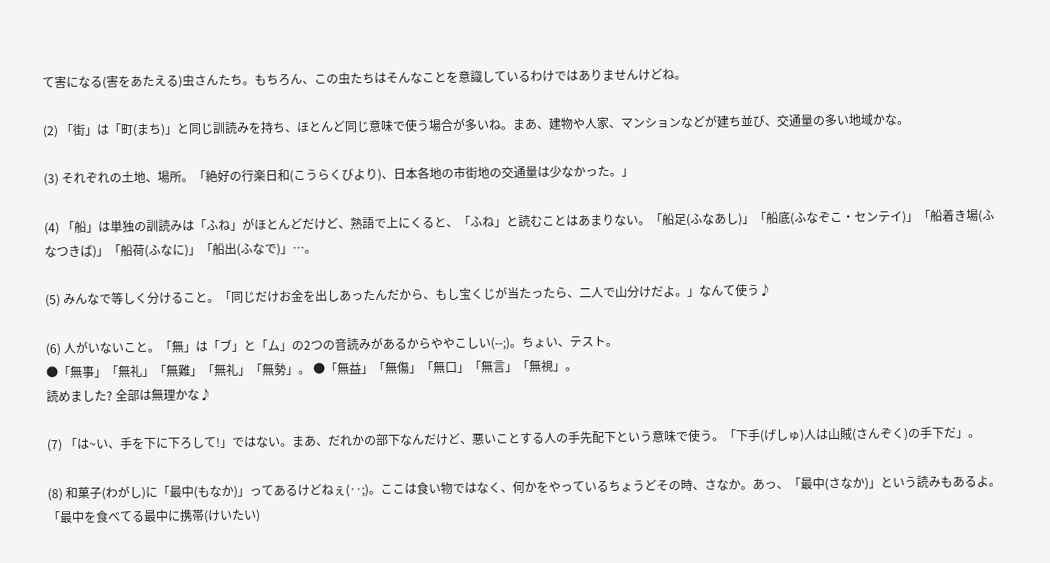て害になる(害をあたえる)虫さんたち。もちろん、この虫たちはそんなことを意識しているわけではありませんけどね。

(2) 「街」は「町(まち)」と同じ訓読みを持ち、ほとんど同じ意味で使う場合が多いね。まあ、建物や人家、マンションなどが建ち並び、交通量の多い地域かな。

(3) それぞれの土地、場所。「絶好の行楽日和(こうらくびより)、日本各地の市街地の交通量は少なかった。」

(4) 「船」は単独の訓読みは「ふね」がほとんどだけど、熟語で上にくると、「ふね」と読むことはあまりない。「船足(ふなあし)」「船底(ふなぞこ・センテイ)」「船着き場(ふなつきば)」「船荷(ふなに)」「船出(ふなで)」…。

(5) みんなで等しく分けること。「同じだけお金を出しあったんだから、もし宝くじが当たったら、二人で山分けだよ。」なんて使う♪

(6) 人がいないこと。「無」は「ブ」と「ム」の2つの音読みがあるからややこしい(--;)。ちょい、テスト。
●「無事」「無礼」「無難」「無礼」「無勢」。 ●「無益」「無傷」「無口」「無言」「無視」。
読めました? 全部は無理かな♪

(7) 「は~い、手を下に下ろして!」ではない。まあ、だれかの部下なんだけど、悪いことする人の手先配下という意味で使う。「下手(げしゅ)人は山賊(さんぞく)の手下だ」。

(8) 和菓子(わがし)に「最中(もなか)」ってあるけどねぇ(‥;)。ここは食い物ではなく、何かをやっているちょうどその時、さなか。あっ、「最中(さなか)」という読みもあるよ。「最中を食べてる最中に携帯(けいたい)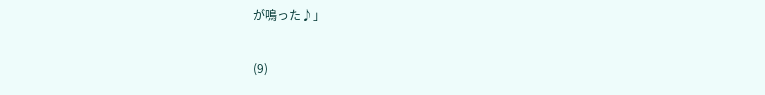が鳴った♪」

(9)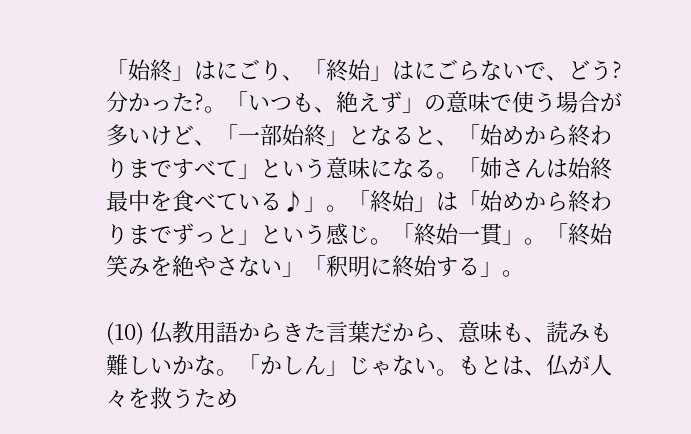「始終」はにごり、「終始」はにごらないで、どう? 分かった?。「いつも、絶えず」の意味で使う場合が多いけど、「一部始終」となると、「始めから終わりまですべて」という意味になる。「姉さんは始終最中を食べている♪」。「終始」は「始めから終わりまでずっと」という感じ。「終始一貫」。「終始笑みを絶やさない」「釈明に終始する」。

(10) 仏教用語からきた言葉だから、意味も、読みも難しいかな。「かしん」じゃない。もとは、仏が人々を救うため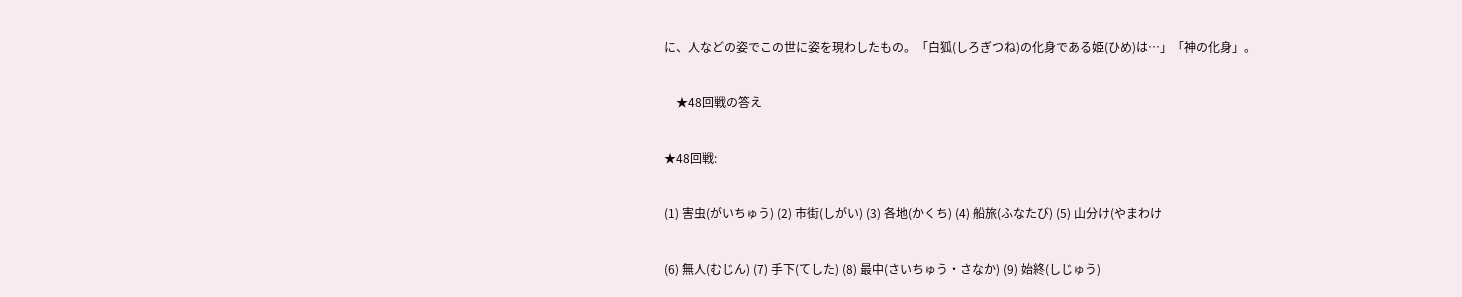に、人などの姿でこの世に姿を現わしたもの。「白狐(しろぎつね)の化身である姫(ひめ)は…」「神の化身」。

    ★48回戦の答え

★48回戦:

(1) 害虫(がいちゅう) (2) 市街(しがい) (3) 各地(かくち) (4) 船旅(ふなたび) (5) 山分け(やまわけ

(6) 無人(むじん) (7) 手下(てした) (8) 最中(さいちゅう・さなか) (9) 始終(しじゅう)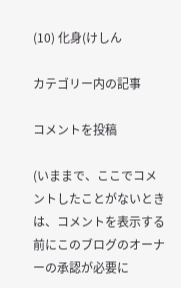(10) 化身(けしん

カテゴリー内の記事

コメントを投稿

(いままで、ここでコメントしたことがないときは、コメントを表示する前にこのブログのオーナーの承認が必要に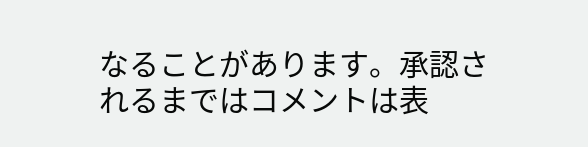なることがあります。承認されるまではコメントは表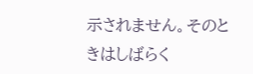示されません。そのときはしばらく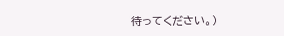待ってください。)